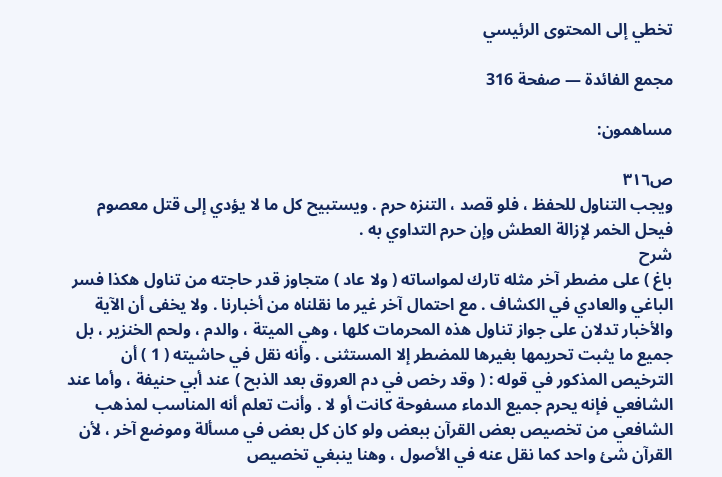تخطي إلى المحتوى الرئيسي

مجمع الفائدة — صفحة 316

مساهمون:

ص٣١٦
ويجب التناول للحفظ ، فلو قصد ، التنزه حرم . ويستبيح كل ما لا يؤدي إلى قتل معصوم فيحل الخمر لإزالة العطش وإن حرم التداوي به .
شرح
باغ ) على مضطر آخر مثله تارك لمواساته ( ولا عاد ) متجاوز قدر حاجته من تناول هكذا فسر الباغي والعادي في الكشاف . مع احتمال آخر غير ما نقلناه من أخبارنا . ولا يخفى أن الآية والأخبار تدلان على جواز تناول هذه المحرمات كلها ، وهي الميتة ، والدم ، ولحم الخنزير ، بل جميع ما يثبت تحريمها بغيرها للمضطر إلا المستثنى . وأنه نقل في حاشيته ( 1 ) أن الترخيص المذكور في قوله : ( وقد رخص في دم العروق بعد الذبح ) عند أبي حنيفة ، وأما عند الشافعي فإنه يحرم جميع الدماء مسفوحة كانت أو لا . وأنت تعلم أنه المناسب لمذهب الشافعي من تخصيص بعض القرآن ببعض ولو كان كل بعض في مسألة وموضع آخر ، لأن القرآن شئ واحد كما نقل عنه في الأصول ، وهنا ينبغي تخصيص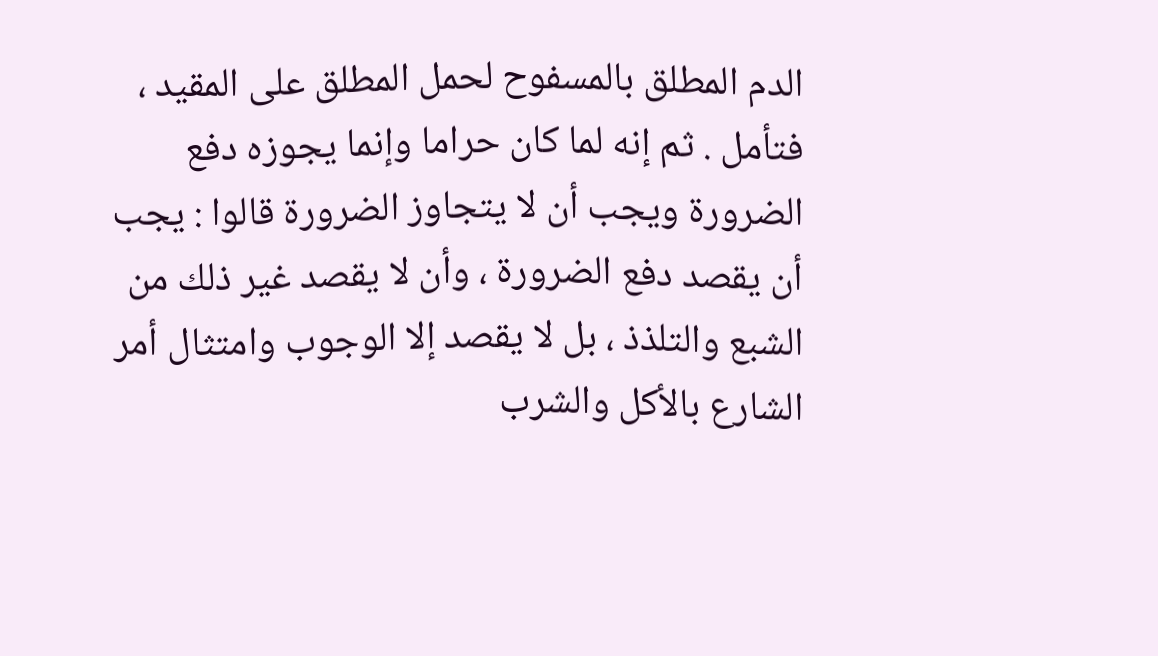الدم المطلق بالمسفوح لحمل المطلق على المقيد ، فتأمل . ثم إنه لما كان حراما وإنما يجوزه دفع الضرورة ويجب أن لا يتجاوز الضرورة قالوا : يجب أن يقصد دفع الضرورة ، وأن لا يقصد غير ذلك من الشبع والتلذذ ، بل لا يقصد إلا الوجوب وامتثال أمر الشارع بالأكل والشرب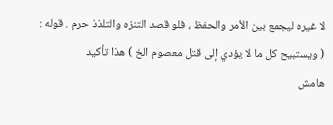لا غيره ليجمع بين الأمر والحفظ ، فلو قصد التنزه والتلذذ حرم . قوله : ( ويستبيح كل ما لا يؤدي إلى قتل معصوم الخ ) هذا تأكيد
هامش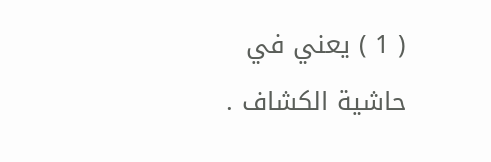( 1 ) يعني في حاشية الكشاف .